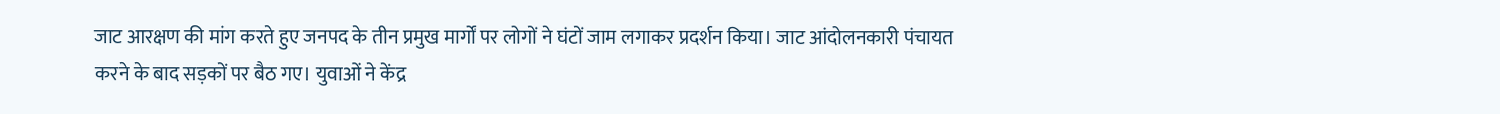जाट आरक्षण की मांग करते हुए जनपद के तीन प्रमुख मार्गों पर लोगों ने घंटों जाम लगाकर प्रदर्शन किया। जाट आंदोलनकारी पंचायत करने के बाद सड़कों पर बैठ गए। युवाओं ने केंद्र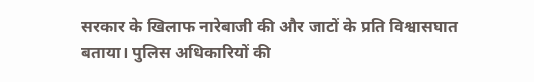सरकार के खिलाफ नारेबाजी की और जाटों के प्रति विश्वासघात बताया। पुलिस अधिकारियों की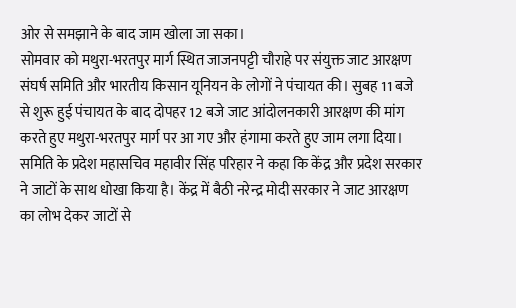ओर से समझाने के बाद जाम खोला जा सका।
सोमवार को मथुरा-भरतपुर मार्ग स्थित जाजनपट्टी चौराहे पर संयुक्त जाट आरक्षण संघर्ष समिति और भारतीय किसान यूनियन के लोगों ने पंचायत की। सुबह 11 बजे से शुरू हुई पंचायत के बाद दोपहर 12 बजे जाट आंदोलनकारी आरक्षण की मांग करते हुए मथुरा-भरतपुर मार्ग पर आ गए और हंगामा करते हुए जाम लगा दिया।
समिति के प्रदेश महासचिव महावीर सिंह परिहार ने कहा कि केंद्र और प्रदेश सरकार ने जाटों के साथ धोखा किया है। केंद्र में बैठी नरेन्द्र मोदी सरकार ने जाट आरक्षण का लोभ देकर जाटों से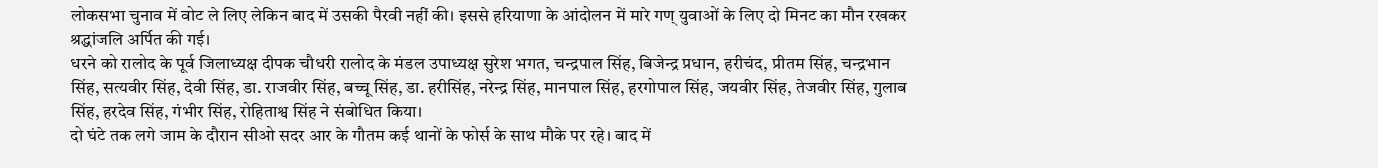लोकसभा चुनाव में वोट ले लिए लेकिन बाद में उसकी पैरवी नहीं की। इससे हरियाणा के आंदोलन में मारे गण् युवाओं के लिए दो मिनट का मौन रखकर श्रद्धांजलि अर्पित की गई।
धरने को रालोद के पूर्व जिलाध्यक्ष दीपक चौधरी रालोद के मंडल उपाध्यक्ष सुरेश भगत, चन्द्रपाल सिंह, बिजेन्द्र प्रधान, हरीचंद, प्रीतम सिंह, चन्द्रभान सिंह, सत्यवीर सिंह, देवी सिंह, डा. राजवीर सिंह, बच्चू सिंह, डा. हरीसिंह, नरेन्द्र सिंह, मानपाल सिंह, हरगोपाल सिंह, जयवीर सिंह, तेजवीर सिंह, गुलाब सिंह, हरदेव सिंह, गंभीर सिंह, रोहिताश्व सिंह ने संबोधित किया।
दो घंटे तक लगे जाम के दौरान सीओ सदर आर के गौतम कई थानों के फोर्स के साथ मौके पर रहे। बाद में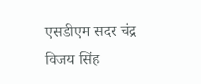एसडीएम सदर चंद्र विजय सिंह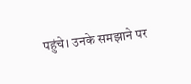पहुंचे। उनके समझाने पर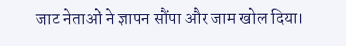जाट नेताओं ने ज्ञापन सौंपा और जाम खोल दिया।